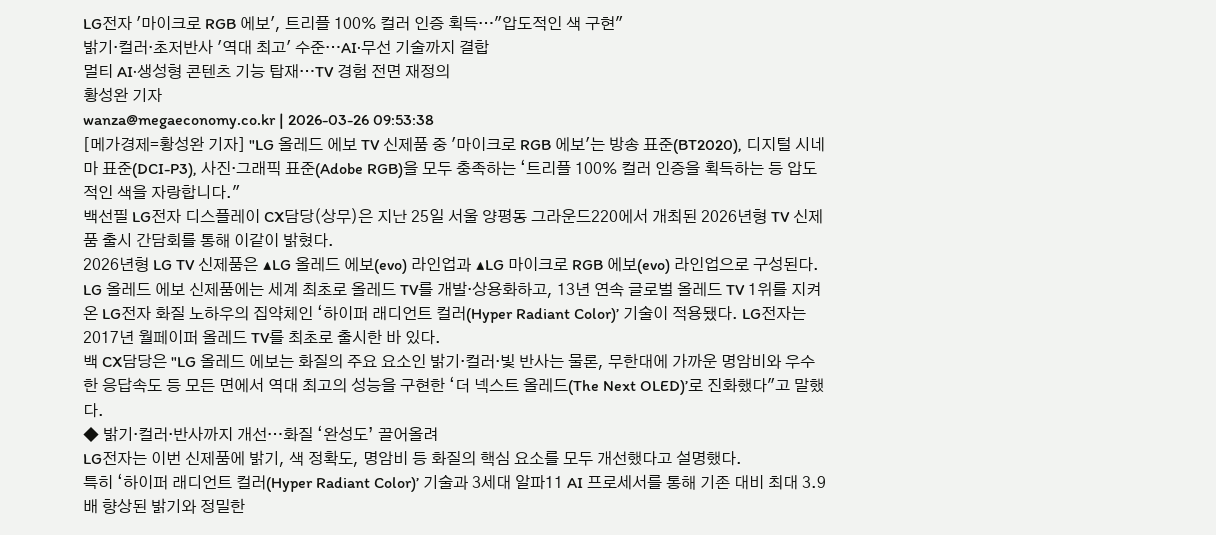LG전자 '마이크로 RGB 에보', 트리플 100% 컬러 인증 획득…"압도적인 색 구현"
밝기·컬러·초저반사 '역대 최고' 수준…AI·무선 기술까지 결합
멀티 AI·생성형 콘텐츠 기능 탑재…TV 경험 전면 재정의
황성완 기자
wanza@megaeconomy.co.kr | 2026-03-26 09:53:38
[메가경제=황성완 기자] "LG 올레드 에보 TV 신제품 중 '마이크로 RGB 에보'는 방송 표준(BT2020), 디지털 시네마 표준(DCI-P3), 사진·그래픽 표준(Adobe RGB)을 모두 충족하는 ‘트리플 100% 컬러 인증을 획득하는 등 압도적인 색을 자랑합니다."
백선필 LG전자 디스플레이 CX담당(상무)은 지난 25일 서울 양평동 그라운드220에서 개최된 2026년형 TV 신제품 출시 간담회를 통해 이같이 밝혔다.
2026년형 LG TV 신제품은 ▲LG 올레드 에보(evo) 라인업과 ▲LG 마이크로 RGB 에보(evo) 라인업으로 구성된다.
LG 올레드 에보 신제품에는 세계 최초로 올레드 TV를 개발·상용화하고, 13년 연속 글로벌 올레드 TV 1위를 지켜온 LG전자 화질 노하우의 집약체인 ‘하이퍼 래디언트 컬러(Hyper Radiant Color)’ 기술이 적용됐다. LG전자는 2017년 월페이퍼 올레드 TV를 최초로 출시한 바 있다.
백 CX담당은 "LG 올레드 에보는 화질의 주요 요소인 밝기·컬러·빛 반사는 물론, 무한대에 가까운 명암비와 우수한 응답속도 등 모든 면에서 역대 최고의 성능을 구현한 ‘더 넥스트 올레드(The Next OLED)’로 진화했다"고 말했다.
◆ 밝기·컬러·반사까지 개선…화질 ‘완성도’ 끌어올려
LG전자는 이번 신제품에 밝기, 색 정확도, 명암비 등 화질의 핵심 요소를 모두 개선했다고 설명했다.
특히 ‘하이퍼 래디언트 컬러(Hyper Radiant Color)’ 기술과 3세대 알파11 AI 프로세서를 통해 기존 대비 최대 3.9배 향상된 밝기와 정밀한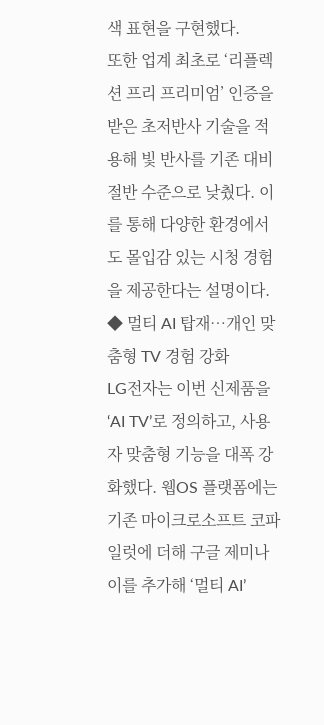색 표현을 구현했다.
또한 업계 최초로 ‘리플렉션 프리 프리미엄’ 인증을 받은 초저반사 기술을 적용해 빛 반사를 기존 대비 절반 수준으로 낮췄다. 이를 통해 다양한 환경에서도 몰입감 있는 시청 경험을 제공한다는 설명이다.
◆ 멀티 AI 탑재…개인 맞춤형 TV 경험 강화
LG전자는 이번 신제품을 ‘AI TV’로 정의하고, 사용자 맞춤형 기능을 대폭 강화했다. 웹OS 플랫폼에는 기존 마이크로소프트 코파일럿에 더해 구글 제미나이를 추가해 ‘멀티 AI’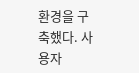환경을 구축했다. 사용자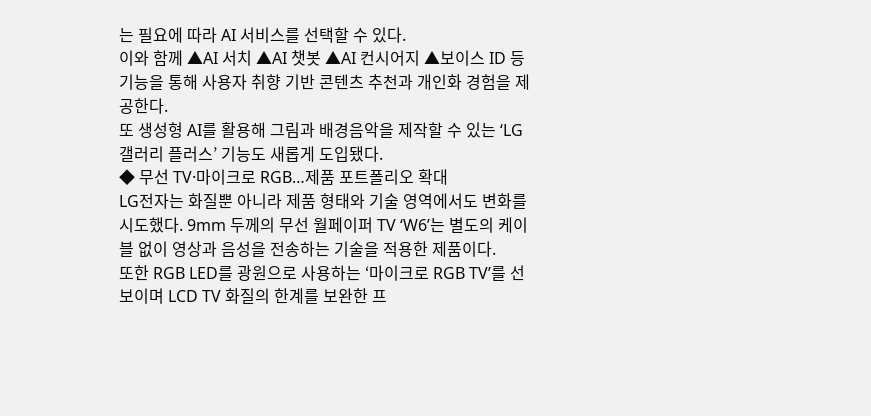는 필요에 따라 AI 서비스를 선택할 수 있다.
이와 함께 ▲AI 서치 ▲AI 챗봇 ▲AI 컨시어지 ▲보이스 ID 등 기능을 통해 사용자 취향 기반 콘텐츠 추천과 개인화 경험을 제공한다.
또 생성형 AI를 활용해 그림과 배경음악을 제작할 수 있는 ‘LG 갤러리 플러스’ 기능도 새롭게 도입됐다.
◆ 무선 TV·마이크로 RGB…제품 포트폴리오 확대
LG전자는 화질뿐 아니라 제품 형태와 기술 영역에서도 변화를 시도했다. 9mm 두께의 무선 월페이퍼 TV ‘W6’는 별도의 케이블 없이 영상과 음성을 전송하는 기술을 적용한 제품이다.
또한 RGB LED를 광원으로 사용하는 ‘마이크로 RGB TV’를 선보이며 LCD TV 화질의 한계를 보완한 프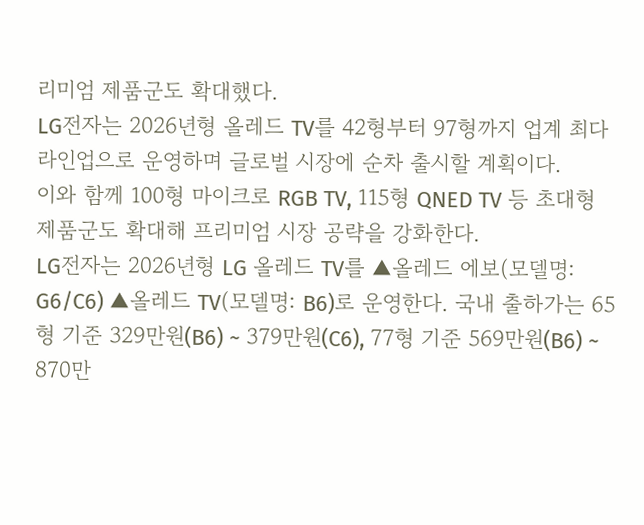리미엄 제품군도 확대했다.
LG전자는 2026년형 올레드 TV를 42형부터 97형까지 업계 최다 라인업으로 운영하며 글로벌 시장에 순차 출시할 계획이다.
이와 함께 100형 마이크로 RGB TV, 115형 QNED TV 등 초대형 제품군도 확대해 프리미엄 시장 공략을 강화한다.
LG전자는 2026년형 LG 올레드 TV를 ▲올레드 에보(모델명: G6/C6) ▲올레드 TV(모델명: B6)로 운영한다. 국내 출하가는 65형 기준 329만원(B6) ~ 379만원(C6), 77형 기준 569만원(B6) ~ 870만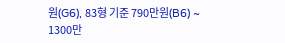원(G6), 83형 기준 790만원(B6) ~ 1300만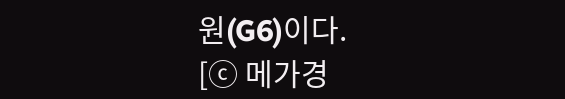원(G6)이다.
[ⓒ 메가경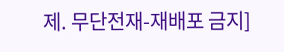제. 무단전재-재배포 금지]